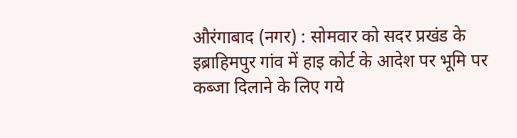औरंगाबाद (नगर) : सोमवार को सदर प्रखंड के इब्राहिमपुर गांव में हाइ कोर्ट के आदेश पर भूमि पर कब्जा दिलाने के लिए गये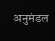अनुमंडल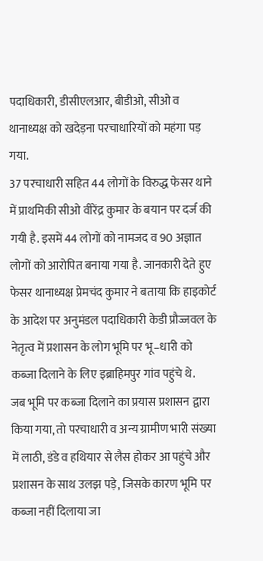पदाधिकारी, डीसीएलआर, बीडीओ, सीओ व थानाध्यक्ष को खदेड़ना परचाधारियों को महंगा पड़ गया.
37 परचाधारी सहित 44 लोगों के विरुद्ध फेसर थाने में प्राथमिकी सीओ वीरेंद्र कुमार के बयान पर दर्ज की गयी है. इसमें 44 लोगों को नामजद व 90 अज्ञात लोगों को आरोपित बनाया गया है. जानकारी देते हुए फेसर थानाध्यक्ष प्रेमचंद कुमार ने बताया कि हाइकोर्ट के आदेश पर अनुमंडल पदाधिकारी केडी प्रौज्जवल के नेतृत्व में प्रशासन के लोग भूमि पर भू–धारी को कब्जा दिलाने के लिए इब्राहिमपुर गांव पहुंचे थे.
जब भूमि पर कब्जा दिलाने का प्रयास प्रशासन द्वारा किया गया, तो परचाधारी व अन्य ग्रामीण भारी संख्या में लाठी, डंडे व हथियार से लैस होकर आ पहुंचे और प्रशासन के साथ उलझ पड़े, जिसके कारण भूमि पर कब्जा नहीं दिलाया जा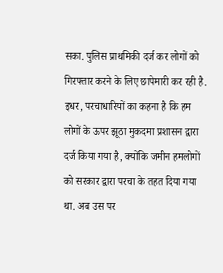सका. पुलिस प्राथमिकी दर्ज कर लोगों को गिरफ्तार करने के लिए छापेमारी कर रही है.
इधर, परचाधारियों का कहना है कि हम लोगों के ऊपर झूठा मुकदमा प्रशासन द्वारा दर्ज किया गया है, क्योंकि जमीन हमलोगों को सरकार द्वारा परचा के तहत दिया गया था. अब उस पर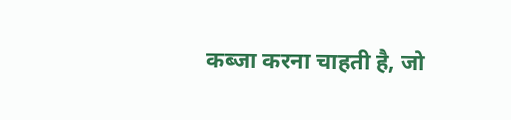कब्जा करना चाहती है, जो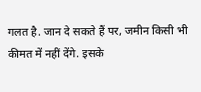गलत है. जान दे सकते हैं पर, जमीन किसी भी कीमत में नहीं देंगे. इसके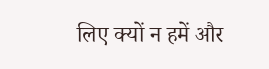लिए क्यों न हमें और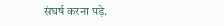संघर्ष करना पड़े.